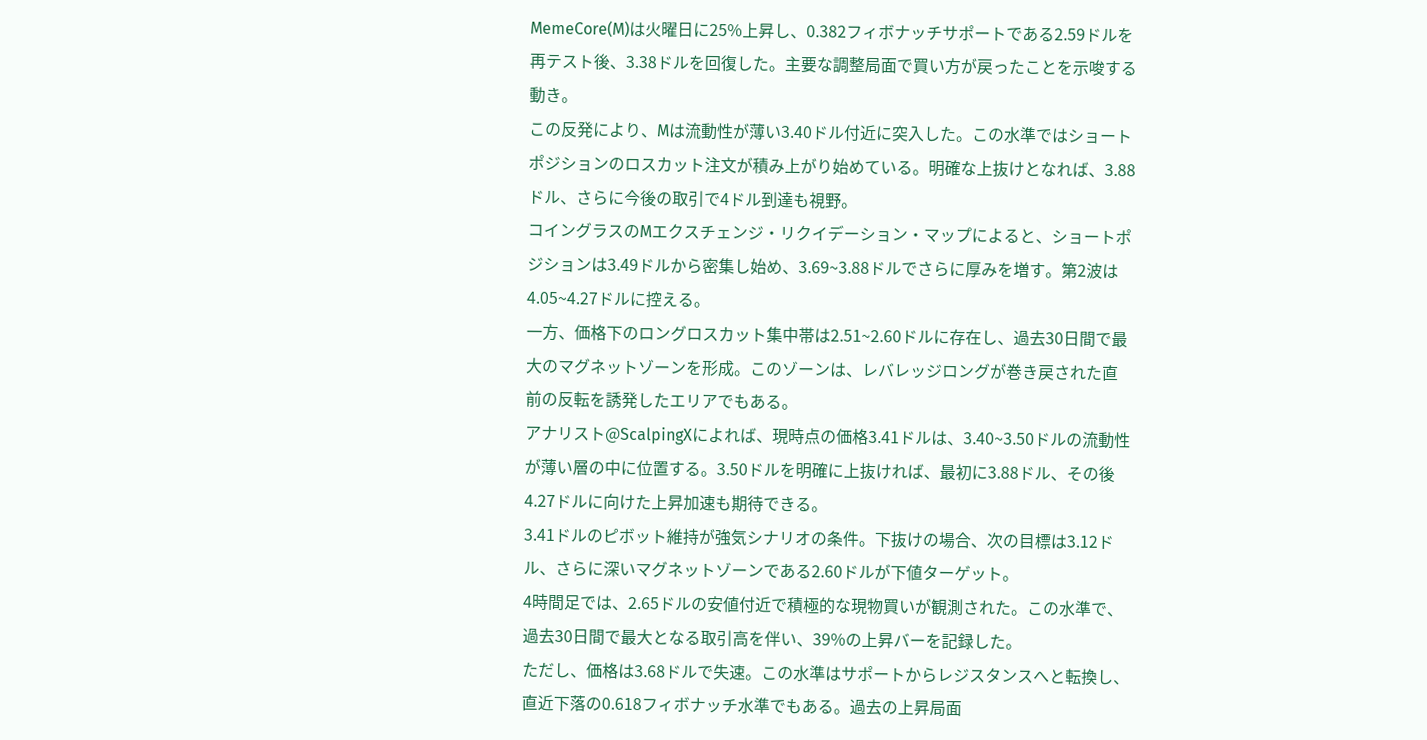MemeCore(M)は火曜日に25%上昇し、0.382フィボナッチサポートである2.59ドルを再テスト後、3.38ドルを回復した。主要な調整局面で買い方が戻ったことを示唆する動き。
この反発により、Mは流動性が薄い3.40ドル付近に突入した。この水準ではショートポジションのロスカット注文が積み上がり始めている。明確な上抜けとなれば、3.88ドル、さらに今後の取引で4ドル到達も視野。
コイングラスのMエクスチェンジ・リクイデーション・マップによると、ショートポジションは3.49ドルから密集し始め、3.69~3.88ドルでさらに厚みを増す。第2波は4.05~4.27ドルに控える。
一方、価格下のロングロスカット集中帯は2.51~2.60ドルに存在し、過去30日間で最大のマグネットゾーンを形成。このゾーンは、レバレッジロングが巻き戻された直前の反転を誘発したエリアでもある。
アナリスト@ScalpingXによれば、現時点の価格3.41ドルは、3.40~3.50ドルの流動性が薄い層の中に位置する。3.50ドルを明確に上抜ければ、最初に3.88ドル、その後4.27ドルに向けた上昇加速も期待できる。
3.41ドルのピボット維持が強気シナリオの条件。下抜けの場合、次の目標は3.12ドル、さらに深いマグネットゾーンである2.60ドルが下値ターゲット。
4時間足では、2.65ドルの安値付近で積極的な現物買いが観測された。この水準で、過去30日間で最大となる取引高を伴い、39%の上昇バーを記録した。
ただし、価格は3.68ドルで失速。この水準はサポートからレジスタンスへと転換し、直近下落の0.618フィボナッチ水準でもある。過去の上昇局面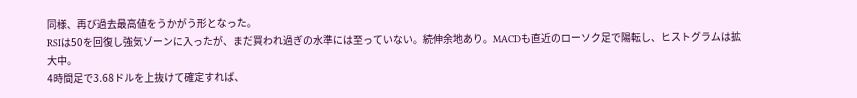同様、再び過去最高値をうかがう形となった。
RSIは50を回復し強気ゾーンに入ったが、まだ買われ過ぎの水準には至っていない。続伸余地あり。MACDも直近のローソク足で陽転し、ヒストグラムは拡大中。
4時間足で3.68ドルを上抜けて確定すれば、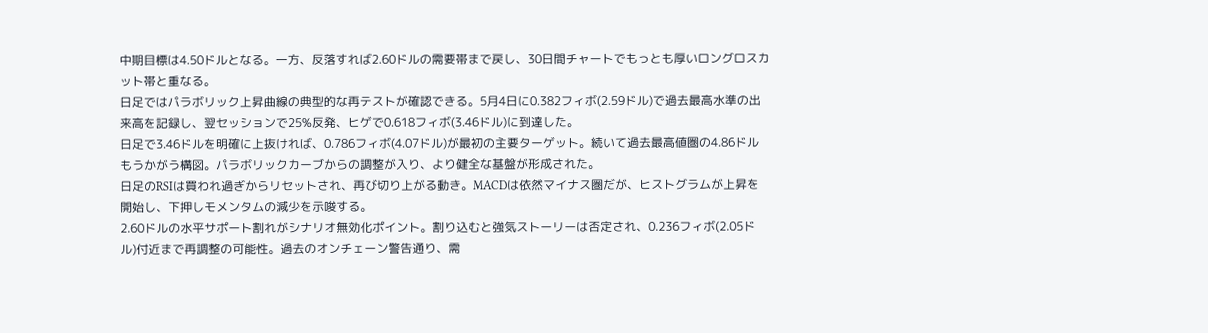中期目標は4.50ドルとなる。一方、反落すれば2.60ドルの需要帯まで戻し、30日間チャートでもっとも厚いロングロスカット帯と重なる。
日足ではパラボリック上昇曲線の典型的な再テストが確認できる。5月4日に0.382フィボ(2.59ドル)で過去最高水準の出来高を記録し、翌セッションで25%反発、ヒゲで0.618フィボ(3.46ドル)に到達した。
日足で3.46ドルを明確に上抜ければ、0.786フィボ(4.07ドル)が最初の主要ターゲット。続いて過去最高値圏の4.86ドルもうかがう構図。パラボリックカーブからの調整が入り、より健全な基盤が形成された。
日足のRSIは買われ過ぎからリセットされ、再び切り上がる動き。MACDは依然マイナス圏だが、ヒストグラムが上昇を開始し、下押しモメンタムの減少を示唆する。
2.60ドルの水平サポート割れがシナリオ無効化ポイント。割り込むと強気ストーリーは否定され、0.236フィボ(2.05ドル)付近まで再調整の可能性。過去のオンチェーン警告通り、需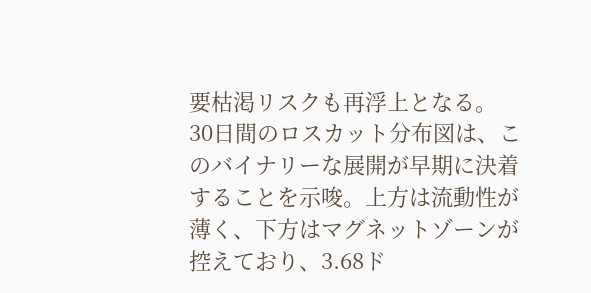要枯渇リスクも再浮上となる。
30日間のロスカット分布図は、このバイナリーな展開が早期に決着することを示唆。上方は流動性が薄く、下方はマグネットゾーンが控えており、3.68ド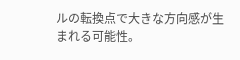ルの転換点で大きな方向感が生まれる可能性。